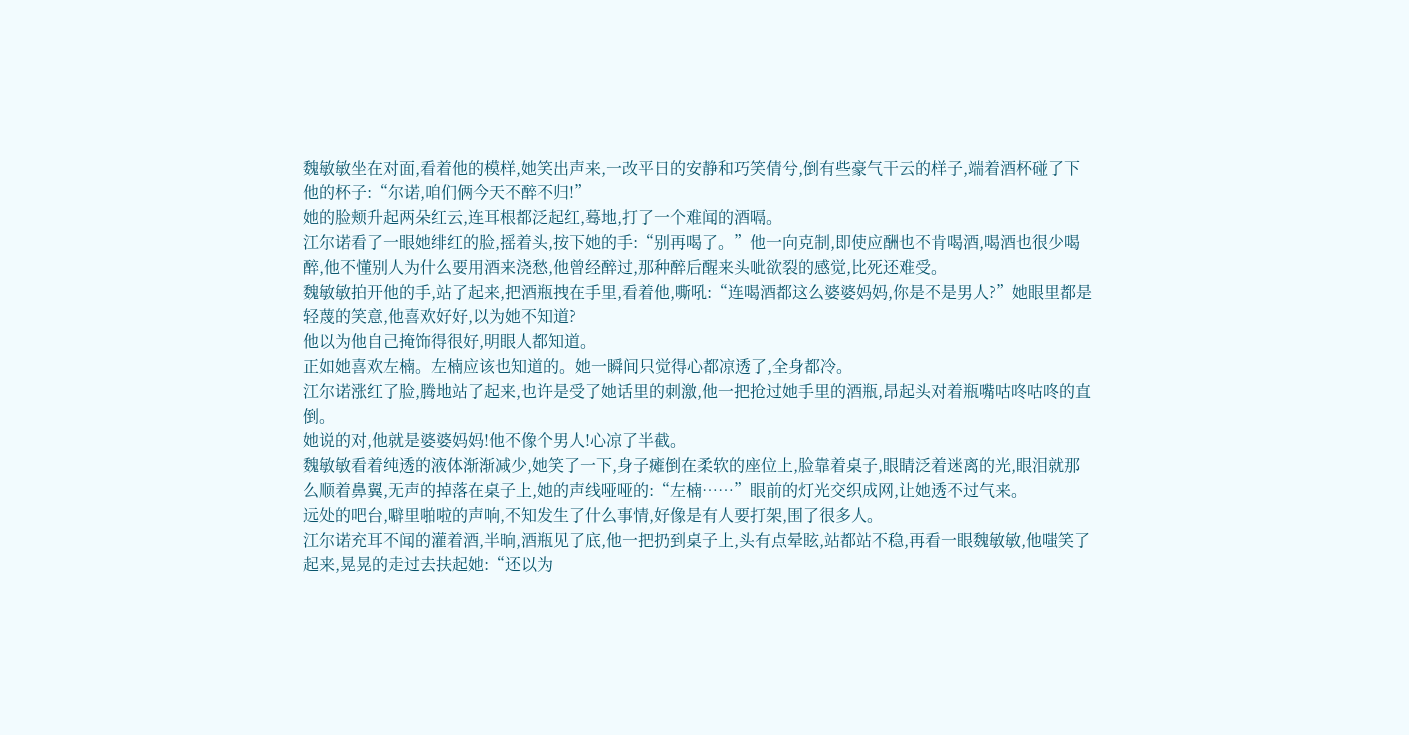魏敏敏坐在对面,看着他的模样,她笑出声来,一改平日的安静和巧笑倩兮,倒有些豪气干云的样子,端着酒杯碰了下他的杯子:“尔诺,咱们俩今天不醉不归!”
她的脸颊升起两朵红云,连耳根都泛起红,蓦地,打了一个难闻的酒嗝。
江尔诺看了一眼她绯红的脸,摇着头,按下她的手:“别再喝了。”他一向克制,即使应酬也不肯喝酒,喝酒也很少喝醉,他不懂别人为什么要用酒来浇愁,他曾经醉过,那种醉后醒来头呲欲裂的感觉,比死还难受。
魏敏敏拍开他的手,站了起来,把酒瓶拽在手里,看着他,嘶吼:“连喝酒都这么婆婆妈妈,你是不是男人?”她眼里都是轻蔑的笑意,他喜欢好好,以为她不知道?
他以为他自己掩饰得很好,明眼人都知道。
正如她喜欢左楠。左楠应该也知道的。她一瞬间只觉得心都凉透了,全身都冷。
江尔诺涨红了脸,腾地站了起来,也许是受了她话里的刺激,他一把抢过她手里的酒瓶,昂起头对着瓶嘴咕咚咕咚的直倒。
她说的对,他就是婆婆妈妈!他不像个男人!心凉了半截。
魏敏敏看着纯透的液体渐渐减少,她笑了一下,身子瘫倒在柔软的座位上,脸靠着桌子,眼睛泛着迷离的光,眼泪就那么顺着鼻翼,无声的掉落在桌子上,她的声线哑哑的:“左楠……”眼前的灯光交织成网,让她透不过气来。
远处的吧台,噼里啪啦的声响,不知发生了什么事情,好像是有人要打架,围了很多人。
江尔诺充耳不闻的灌着酒,半晌,酒瓶见了底,他一把扔到桌子上,头有点晕眩,站都站不稳,再看一眼魏敏敏,他嗤笑了起来,晃晃的走过去扶起她:“还以为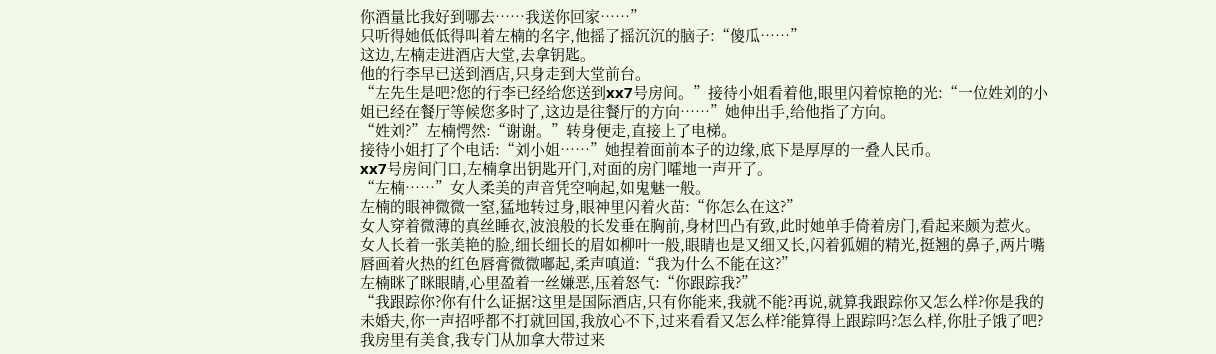你酒量比我好到哪去……我送你回家……”
只听得她低低得叫着左楠的名字,他摇了摇沉沉的脑子:“傻瓜……”
这边,左楠走进酒店大堂,去拿钥匙。
他的行李早已送到酒店,只身走到大堂前台。
“左先生是吧?您的行李已经给您送到xx7号房间。”接待小姐看着他,眼里闪着惊艳的光:“一位姓刘的小姐已经在餐厅等候您多时了,这边是往餐厅的方向……”她伸出手,给他指了方向。
“姓刘?”左楠愕然:“谢谢。”转身便走,直接上了电梯。
接待小姐打了个电话:“刘小姐……”她捏着面前本子的边缘,底下是厚厚的一叠人民币。
xx7号房间门口,左楠拿出钥匙开门,对面的房门嚯地一声开了。
“左楠……”女人柔美的声音凭空响起,如鬼魅一般。
左楠的眼神微微一窒,猛地转过身,眼神里闪着火苗:“你怎么在这?”
女人穿着微薄的真丝睡衣,波浪般的长发垂在胸前,身材凹凸有致,此时她单手倚着房门,看起来颇为惹火。女人长着一张美艳的脸,细长细长的眉如柳叶一般,眼睛也是又细又长,闪着狐媚的精光,挺翘的鼻子,两片嘴唇画着火热的红色唇膏微微嘟起,柔声嗔道:“我为什么不能在这?”
左楠眯了眯眼睛,心里盈着一丝嫌恶,压着怒气:“你跟踪我?”
“我跟踪你?你有什么证据?这里是国际酒店,只有你能来,我就不能?再说,就算我跟踪你又怎么样?你是我的未婚夫,你一声招呼都不打就回国,我放心不下,过来看看又怎么样?能算得上跟踪吗?怎么样,你肚子饿了吧?我房里有美食,我专门从加拿大带过来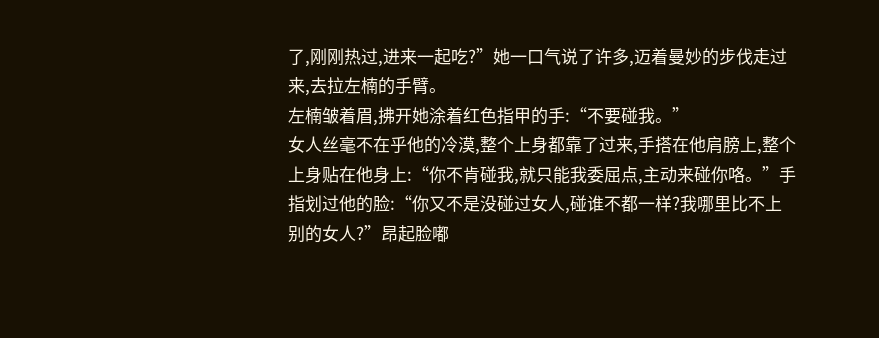了,刚刚热过,进来一起吃?”她一口气说了许多,迈着曼妙的步伐走过来,去拉左楠的手臂。
左楠皱着眉,拂开她涂着红色指甲的手:“不要碰我。”
女人丝毫不在乎他的冷漠,整个上身都靠了过来,手搭在他肩膀上,整个上身贴在他身上:“你不肯碰我,就只能我委屈点,主动来碰你咯。”手指划过他的脸:“你又不是没碰过女人,碰谁不都一样?我哪里比不上别的女人?”昂起脸嘟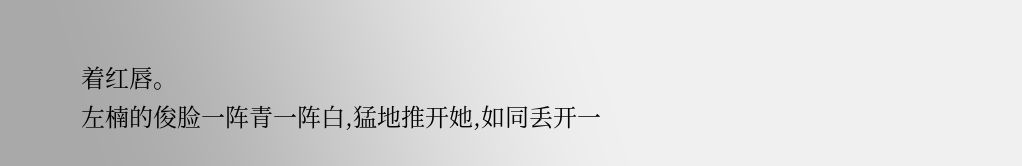着红唇。
左楠的俊脸一阵青一阵白,猛地推开她,如同丢开一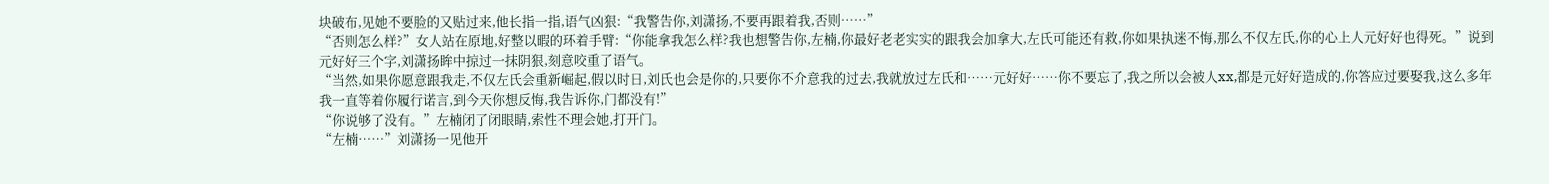块破布,见她不要脸的又贴过来,他长指一指,语气凶狠:“我警告你,刘潇扬,不要再跟着我,否则……”
“否则怎么样?”女人站在原地,好整以暇的环着手臂:“你能拿我怎么样?我也想警告你,左楠,你最好老老实实的跟我会加拿大,左氏可能还有救,你如果执迷不悔,那么不仅左氏,你的心上人元好好也得死。”说到元好好三个字,刘潇扬眸中掠过一抹阴狠,刻意咬重了语气。
“当然,如果你愿意跟我走,不仅左氏会重新崛起,假以时日,刘氏也会是你的,只要你不介意我的过去,我就放过左氏和……元好好……你不要忘了,我之所以会被人xx,都是元好好造成的,你答应过要娶我,这么多年我一直等着你履行诺言,到今天你想反悔,我告诉你,门都没有!”
“你说够了没有。”左楠闭了闭眼睛,索性不理会她,打开门。
“左楠……”刘潇扬一见他开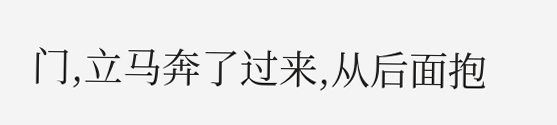门,立马奔了过来,从后面抱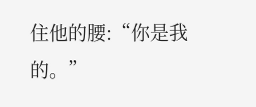住他的腰:“你是我的。”